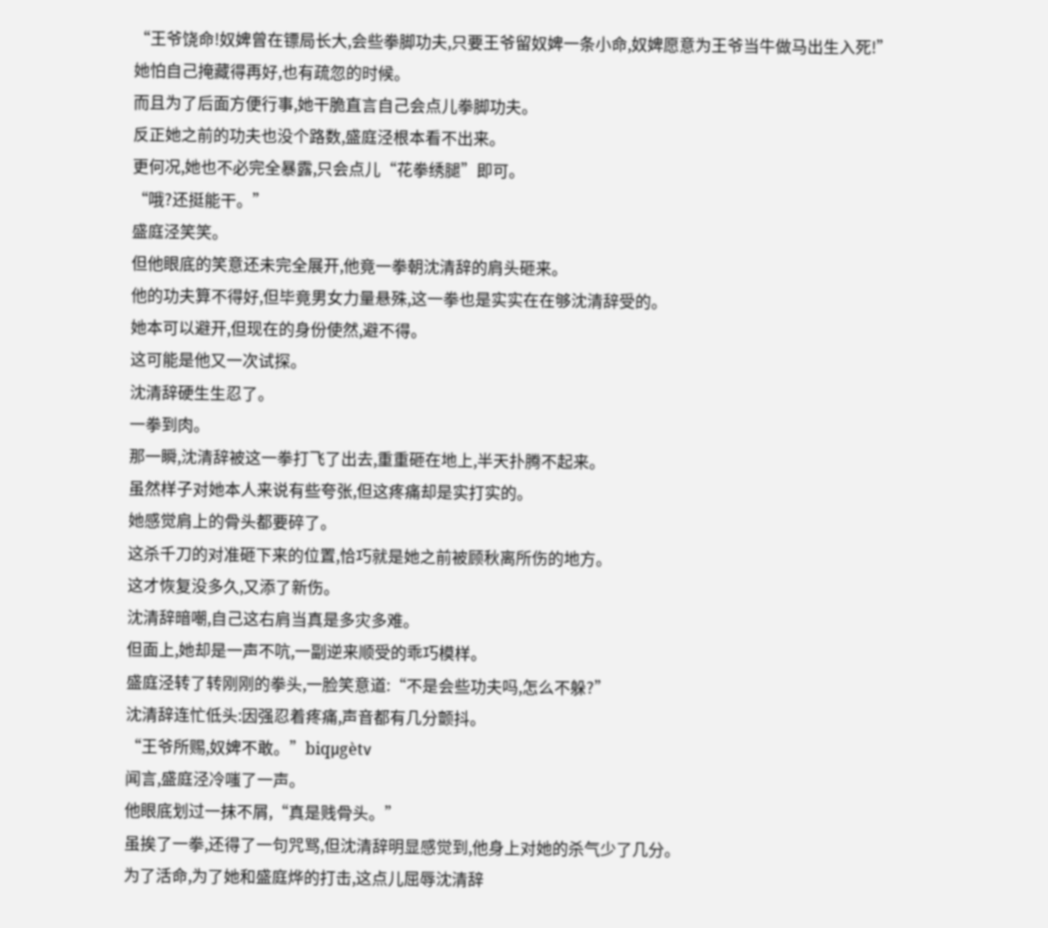“王爷饶命!奴婢曾在镖局长大,会些拳脚功夫,只要王爷留奴婢一条小命,奴婢愿意为王爷当牛做马出生入死!”
她怕自己掩藏得再好,也有疏忽的时候。
而且为了后面方便行事,她干脆直言自己会点儿拳脚功夫。
反正她之前的功夫也没个路数,盛庭泾根本看不出来。
更何况,她也不必完全暴露,只会点儿“花拳绣腿”即可。
“哦?还挺能干。”
盛庭泾笑笑。
但他眼底的笑意还未完全展开,他竟一拳朝沈清辞的肩头砸来。
他的功夫算不得好,但毕竟男女力量悬殊,这一拳也是实实在在够沈清辞受的。
她本可以避开,但现在的身份使然,避不得。
这可能是他又一次试探。
沈清辞硬生生忍了。
一拳到肉。
那一瞬,沈清辞被这一拳打飞了出去,重重砸在地上,半天扑腾不起来。
虽然样子对她本人来说有些夸张,但这疼痛却是实打实的。
她感觉肩上的骨头都要碎了。
这杀千刀的对准砸下来的位置,恰巧就是她之前被顾秋离所伤的地方。
这才恢复没多久,又添了新伤。
沈清辞暗嘲,自己这右肩当真是多灾多难。
但面上,她却是一声不吭,一副逆来顺受的乖巧模样。
盛庭泾转了转刚刚的拳头,一脸笑意道:“不是会些功夫吗,怎么不躲?”
沈清辞连忙低头:因强忍着疼痛,声音都有几分颤抖。
“王爷所赐,奴婢不敢。”biqμgètν
闻言,盛庭泾冷嗤了一声。
他眼底划过一抹不屑,“真是贱骨头。”
虽挨了一拳,还得了一句咒骂,但沈清辞明显感觉到,他身上对她的杀气少了几分。
为了活命,为了她和盛庭烨的打击,这点儿屈辱沈清辞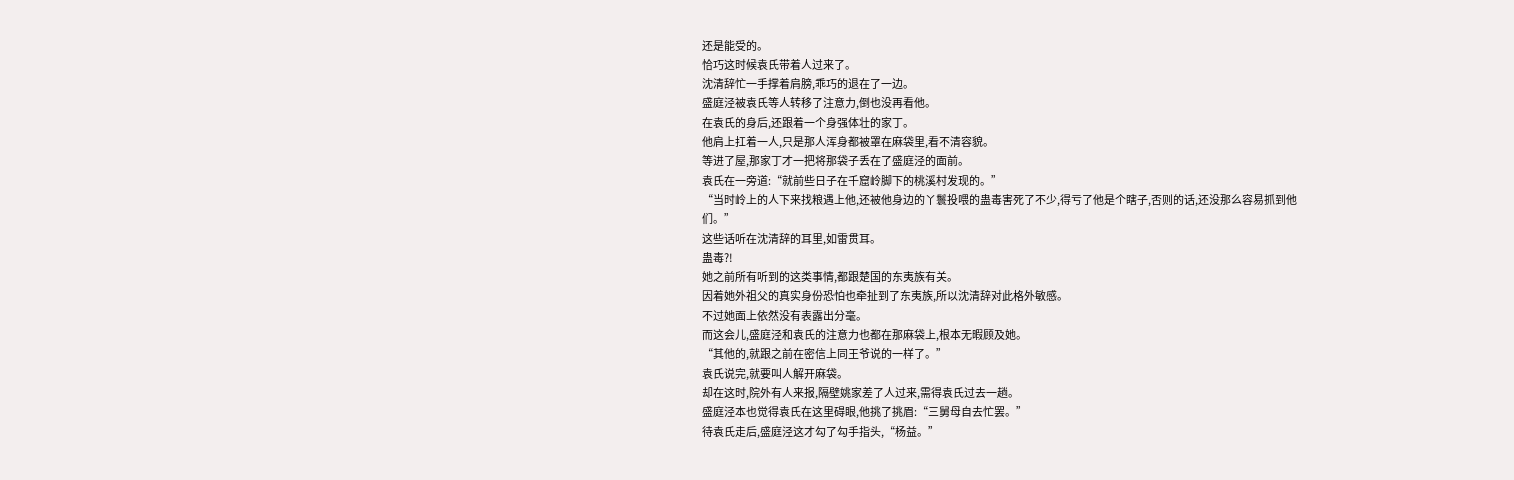还是能受的。
恰巧这时候袁氏带着人过来了。
沈清辞忙一手撑着肩膀,乖巧的退在了一边。
盛庭泾被袁氏等人转移了注意力,倒也没再看他。
在袁氏的身后,还跟着一个身强体壮的家丁。
他肩上扛着一人,只是那人浑身都被罩在麻袋里,看不清容貌。
等进了屋,那家丁才一把将那袋子丢在了盛庭泾的面前。
袁氏在一旁道:“就前些日子在千窟岭脚下的桃溪村发现的。”
“当时岭上的人下来找粮遇上他,还被他身边的丫鬟投喂的蛊毒害死了不少,得亏了他是个瞎子,否则的话,还没那么容易抓到他们。”
这些话听在沈清辞的耳里,如雷贯耳。
蛊毒?!
她之前所有听到的这类事情,都跟楚国的东夷族有关。
因着她外祖父的真实身份恐怕也牵扯到了东夷族,所以沈清辞对此格外敏感。
不过她面上依然没有表露出分毫。
而这会儿,盛庭泾和袁氏的注意力也都在那麻袋上,根本无暇顾及她。
“其他的,就跟之前在密信上同王爷说的一样了。”
袁氏说完,就要叫人解开麻袋。
却在这时,院外有人来报,隔壁姚家差了人过来,需得袁氏过去一趟。
盛庭泾本也觉得袁氏在这里碍眼,他挑了挑眉:“三舅母自去忙罢。”
待袁氏走后,盛庭泾这才勾了勾手指头,“杨益。”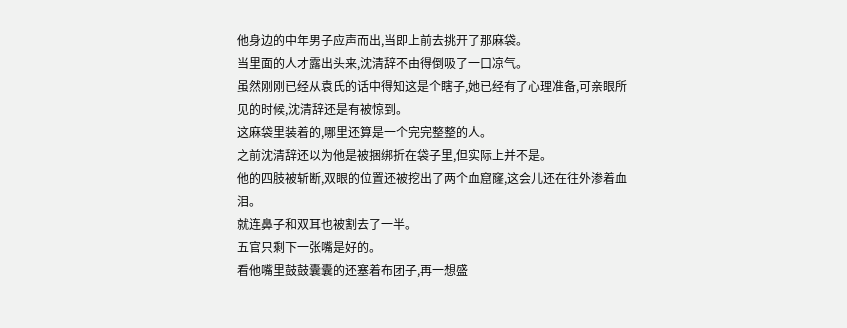他身边的中年男子应声而出,当即上前去挑开了那麻袋。
当里面的人才露出头来,沈清辞不由得倒吸了一口凉气。
虽然刚刚已经从袁氏的话中得知这是个瞎子,她已经有了心理准备,可亲眼所见的时候,沈清辞还是有被惊到。
这麻袋里装着的,哪里还算是一个完完整整的人。
之前沈清辞还以为他是被捆绑折在袋子里,但实际上并不是。
他的四肢被斩断,双眼的位置还被挖出了两个血窟窿,这会儿还在往外渗着血泪。
就连鼻子和双耳也被割去了一半。
五官只剩下一张嘴是好的。
看他嘴里鼓鼓囊囊的还塞着布团子,再一想盛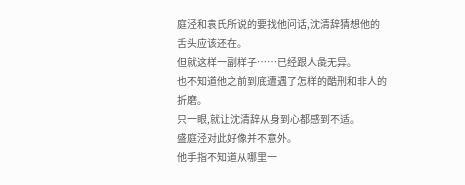庭泾和袁氏所说的要找他问话,沈清辞猜想他的舌头应该还在。
但就这样一副样子……已经跟人彘无异。
也不知道他之前到底遭遇了怎样的酷刑和非人的折磨。
只一眼,就让沈清辞从身到心都感到不适。
盛庭泾对此好像并不意外。
他手指不知道从哪里一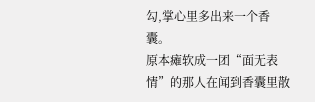勾,掌心里多出来一个香囊。
原本瘫软成一团“面无表情”的那人在闻到香囊里散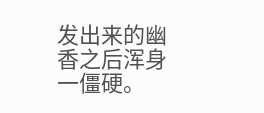发出来的幽香之后浑身一僵硬。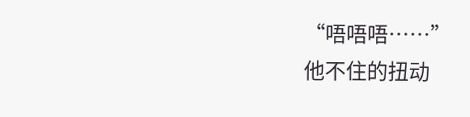“唔唔唔……”
他不住的扭动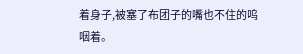着身子,被塞了布团子的嘴也不住的呜咽着。